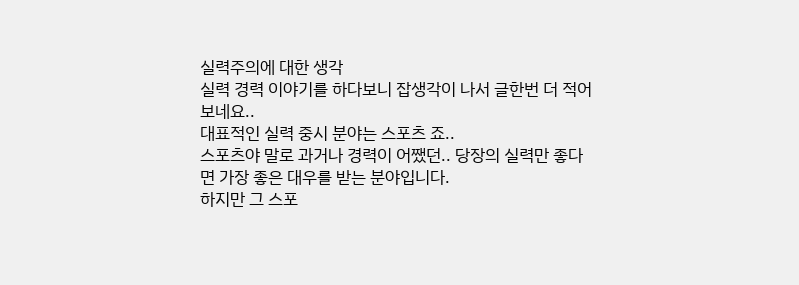실력주의에 대한 생각
실력 경력 이야기를 하다보니 잡생각이 나서 글한번 더 적어보네요..
대표적인 실력 중시 분야는 스포츠 죠..
스포츠야 말로 과거나 경력이 어쨌던.. 당장의 실력만 좋다면 가장 좋은 대우를 받는 분야입니다.
하지만 그 스포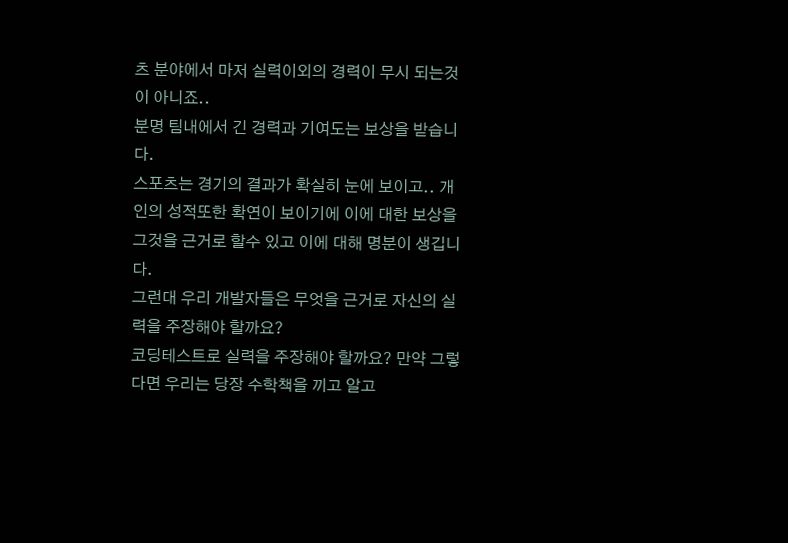츠 분야에서 마저 실력이외의 경력이 무시 되는것이 아니죠..
분명 팀내에서 긴 경력과 기여도는 보상을 받습니다.
스포츠는 경기의 결과가 확실히 눈에 보이고.. 개인의 성적또한 확연이 보이기에 이에 대한 보상을
그것을 근거로 할수 있고 이에 대해 명분이 생깁니다.
그런대 우리 개발자들은 무엇을 근거로 자신의 실력을 주장해야 할까요?
코딩테스트로 실력을 주장해야 할까요? 만약 그렇다면 우리는 당장 수학책을 끼고 알고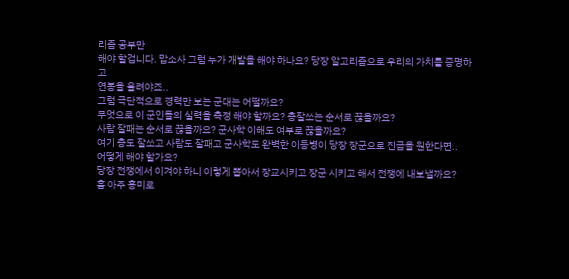리즘 공부만
해야 할겁니다. 맙소사 그럼 누가 개발을 해야 하나요? 당장 알고리즘으로 우리의 가치를 증명하고
연봉을 올려야죠..
그럼 극단적으로 경력만 보는 군대는 어떨까요?
무엇으로 이 군인들의 실력을 측정 해야 할까요? 총잘쏘는 순서로 끊을까요?
사람 잘패는 순서로 끊을까요? 군사학 이해도 여부로 끊을까요?
여기 총도 잘쏘고 사람도 잘패고 군사학도 완벽한 이등병이 당장 장군으로 진급을 원한다면..
어떻게 해야 할가요?
당장 전쟁에서 이겨야 하니 이렇게 뽑아서 장교시키고 장군 시키고 해서 전쟁에 내보낼까요?
흠 아주 흥미로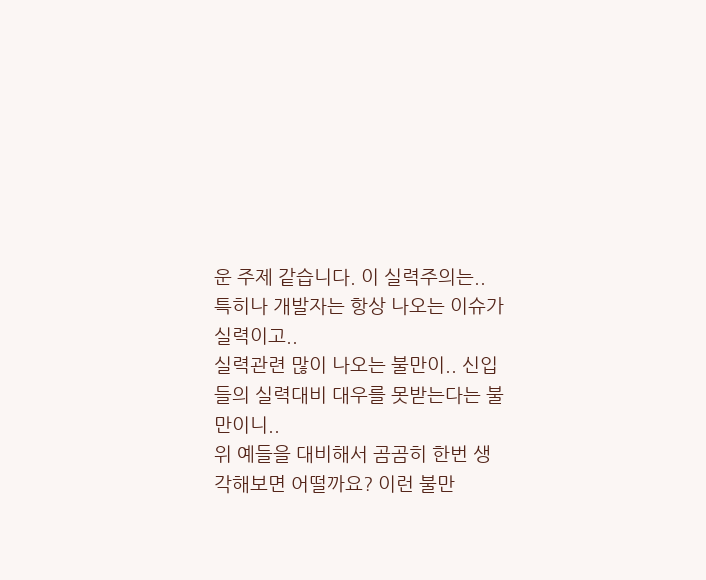운 주제 같습니다. 이 실력주의는..
특히나 개발자는 항상 나오는 이슈가 실력이고..
실력관련 많이 나오는 불만이.. 신입들의 실력대비 대우를 못받는다는 불만이니..
위 예들을 대비해서 곰곰히 한번 생각해보면 어떨까요? 이런 불만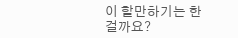이 할만하기는 한걸까요?